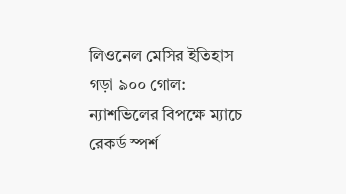লিওনেল মেসির ইতিহাস গড়া ৯০০ গোল: ন্যাশভিলের বিপক্ষে ম্যাচে রেকর্ড স্পর্শ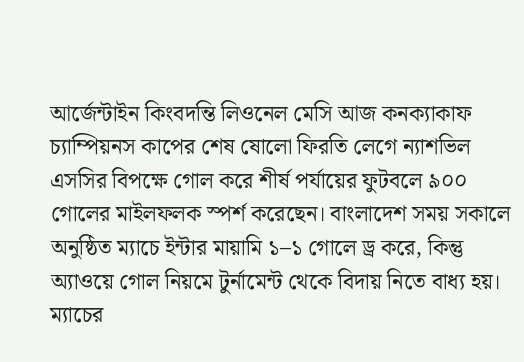আর্জেন্টাইন কিংবদন্তি লিওনেল মেসি আজ কনক্যাকাফ চ্যাম্পিয়নস কাপের শেষ ষোলো ফিরতি লেগে ন্যাশভিল এসসির বিপক্ষে গোল করে শীর্ষ পর্যায়ের ফুটবলে ৯০০ গোলের মাইলফলক স্পর্শ করেছেন। বাংলাদেশ সময় সকালে অনুষ্ঠিত ম্যাচে ইন্টার মায়ামি ১–১ গোলে ড্র করে, কিন্তু অ্যাওয়ে গোল নিয়মে টুর্নামেন্ট থেকে বিদায় নিতে বাধ্য হয়। ম্যাচের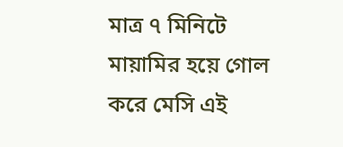মাত্র ৭ মিনিটে মায়ামির হয়ে গোল করে মেসি এই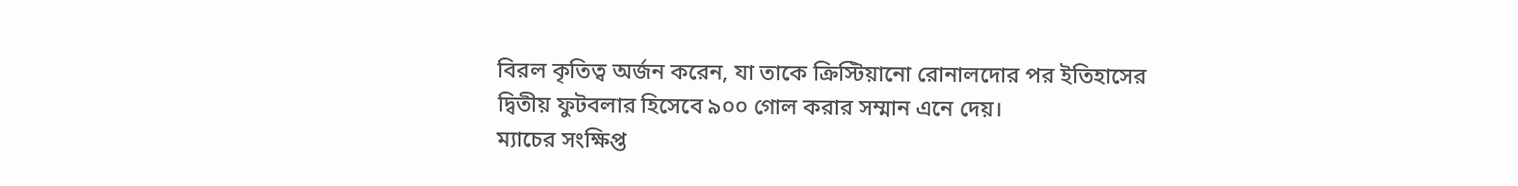বিরল কৃতিত্ব অর্জন করেন, যা তাকে ক্রিস্টিয়ানো রোনালদোর পর ইতিহাসের দ্বিতীয় ফুটবলার হিসেবে ৯০০ গোল করার সম্মান এনে দেয়।
ম্যাচের সংক্ষিপ্ত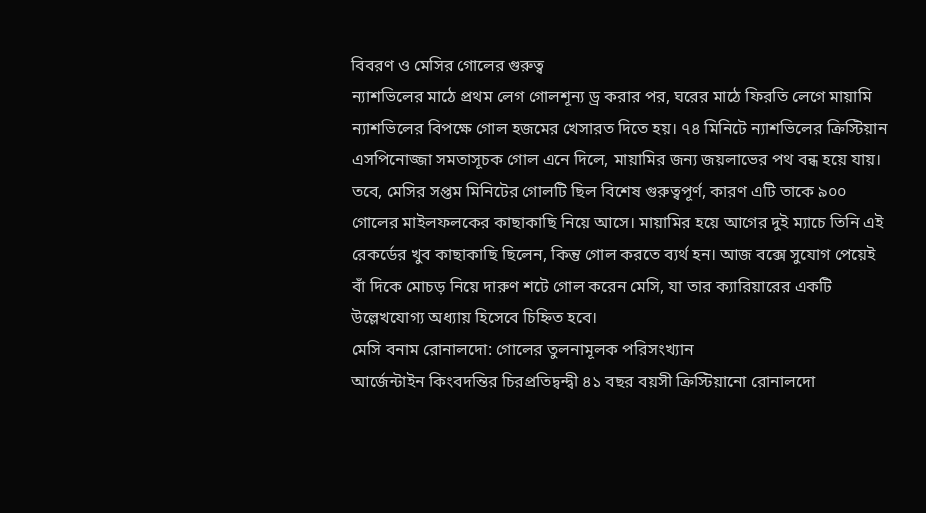বিবরণ ও মেসির গোলের গুরুত্ব
ন্যাশভিলের মাঠে প্রথম লেগ গোলশূন্য ড্র করার পর, ঘরের মাঠে ফিরতি লেগে মায়ামি ন্যাশভিলের বিপক্ষে গোল হজমের খেসারত দিতে হয়। ৭৪ মিনিটে ন্যাশভিলের ক্রিস্টিয়ান এসপিনোজ্জা সমতাসূচক গোল এনে দিলে, মায়ামির জন্য জয়লাভের পথ বন্ধ হয়ে যায়। তবে, মেসির সপ্তম মিনিটের গোলটি ছিল বিশেষ গুরুত্বপূর্ণ, কারণ এটি তাকে ৯০০ গোলের মাইলফলকের কাছাকাছি নিয়ে আসে। মায়ামির হয়ে আগের দুই ম্যাচে তিনি এই রেকর্ডের খুব কাছাকাছি ছিলেন, কিন্তু গোল করতে ব্যর্থ হন। আজ বক্সে সুযোগ পেয়েই বাঁ দিকে মোচড় নিয়ে দারুণ শটে গোল করেন মেসি, যা তার ক্যারিয়ারের একটি উল্লেখযোগ্য অধ্যায় হিসেবে চিহ্নিত হবে।
মেসি বনাম রোনালদো: গোলের তুলনামূলক পরিসংখ্যান
আর্জেন্টাইন কিংবদন্তির চিরপ্রতিদ্বন্দ্বী ৪১ বছর বয়সী ক্রিস্টিয়ানো রোনালদো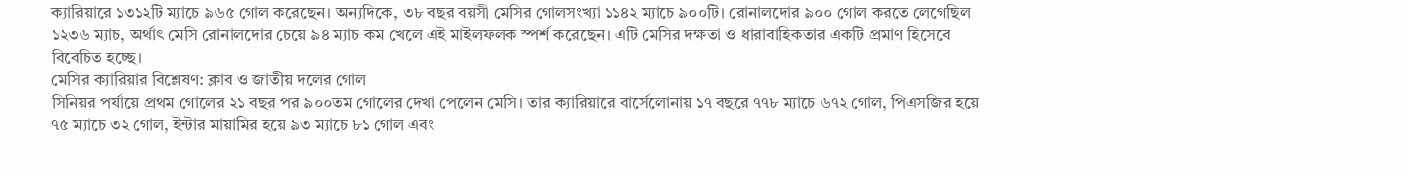ক্যারিয়ারে ১৩১২টি ম্যাচে ৯৬৫ গোল করেছেন। অন্যদিকে, ৩৮ বছর বয়সী মেসির গোলসংখ্যা ১১৪২ ম্যাচে ৯০০টি। রোনালদোর ৯০০ গোল করতে লেগেছিল ১২৩৬ ম্যাচ, অর্থাৎ মেসি রোনালদোর চেয়ে ৯৪ ম্যাচ কম খেলে এই মাইলফলক স্পর্শ করেছেন। এটি মেসির দক্ষতা ও ধারাবাহিকতার একটি প্রমাণ হিসেবে বিবেচিত হচ্ছে।
মেসির ক্যারিয়ার বিশ্লেষণ: ক্লাব ও জাতীয় দলের গোল
সিনিয়র পর্যায়ে প্রথম গোলের ২১ বছর পর ৯০০তম গোলের দেখা পেলেন মেসি। তার ক্যারিয়ারে বার্সেলোনায় ১৭ বছরে ৭৭৮ ম্যাচে ৬৭২ গোল, পিএসজির হয়ে ৭৫ ম্যাচে ৩২ গোল, ইন্টার মায়ামির হয়ে ৯৩ ম্যাচে ৮১ গোল এবং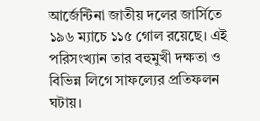আর্জেন্টিনা জাতীয় দলের জার্সিতে ১৯৬ ম্যাচে ১১৫ গোল রয়েছে। এই পরিসংখ্যান তার বহুমুখী দক্ষতা ও বিভিন্ন লিগে সাফল্যের প্রতিফলন ঘটায়।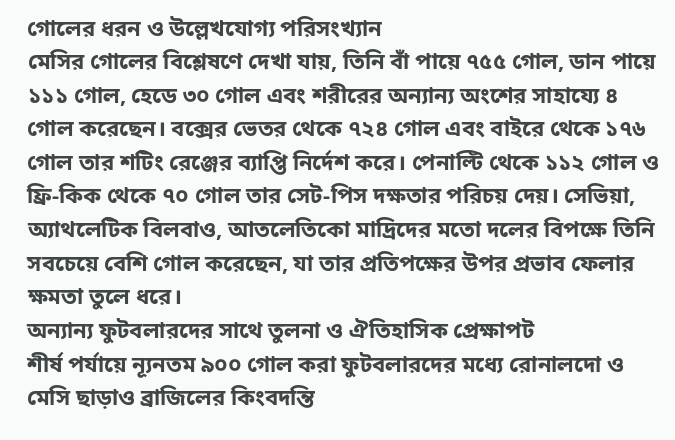গোলের ধরন ও উল্লেখযোগ্য পরিসংখ্যান
মেসির গোলের বিশ্লেষণে দেখা যায়, তিনি বাঁ পায়ে ৭৫৫ গোল, ডান পায়ে ১১১ গোল, হেডে ৩০ গোল এবং শরীরের অন্যান্য অংশের সাহায্যে ৪ গোল করেছেন। বক্সের ভেতর থেকে ৭২৪ গোল এবং বাইরে থেকে ১৭৬ গোল তার শটিং রেঞ্জের ব্যাপ্তি নির্দেশ করে। পেনাল্টি থেকে ১১২ গোল ও ফ্রি-কিক থেকে ৭০ গোল তার সেট-পিস দক্ষতার পরিচয় দেয়। সেভিয়া, অ্যাথলেটিক বিলবাও, আতলেতিকো মাদ্রিদের মতো দলের বিপক্ষে তিনি সবচেয়ে বেশি গোল করেছেন, যা তার প্রতিপক্ষের উপর প্রভাব ফেলার ক্ষমতা তুলে ধরে।
অন্যান্য ফুটবলারদের সাথে তুলনা ও ঐতিহাসিক প্রেক্ষাপট
শীর্ষ পর্যায়ে ন্যূনতম ৯০০ গোল করা ফুটবলারদের মধ্যে রোনালদো ও মেসি ছাড়াও ব্রাজিলের কিংবদন্তি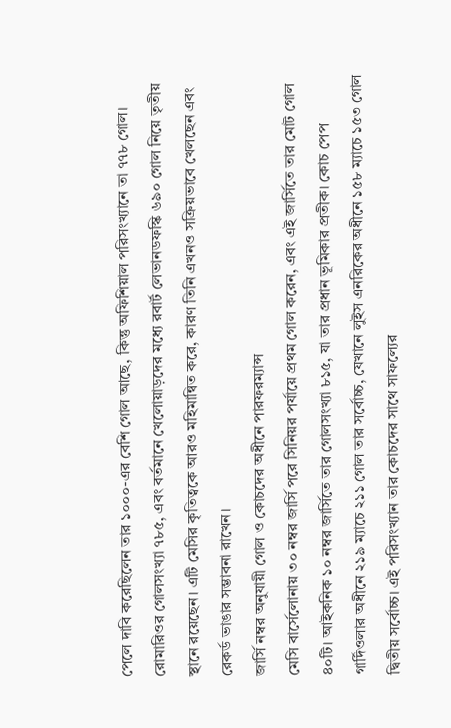পেলে দাবি করেছিলেন তার ১০০০-এর বেশি গোল আছে, কিন্তু অফিশিয়াল পরিসংখ্যানে তা ৭৭৮ গোল। রোমারিওর গোলসংখ্যা ৭৮৫, এবং বর্তমানে খেলোয়াড়দের মধ্যে রবার্ট লেভানডফস্কি ৬৯০ গোল নিয়ে তৃতীয় স্থানে রয়েছেন। এটি মেসির কৃতিত্বকে আরও মহিমান্বিত করে, কারণ তিনি এখনও সক্রিয়ভাবে খেলছেন এবং রেকর্ড ভাঙার সম্ভাবনা রাখেন।
জার্সি নম্বর অনুযায়ী গোল ও কোচদের অধীনে পারফরম্যান্স
মেসি বার্সেলোনায় ৩০ নম্বর জার্সি পরে সিনিয়র পর্যায়ে প্রথম গোল করেন, এবং এই জার্সিতে তার মোট গোল ৪০টি। আইকনিক ১০ নম্বর জার্সিতে তার গোলসংখ্যা ৮১৫, যা তার প্রধান ভূমিকার প্রতীক। কোচ পেপ গার্দিওলার অধীনে ২১৯ ম্যাচে ২১১ গোল তার সর্বোচ্চ, যেখানে লুইস এনরিকের অধীনে ১৫৮ ম্যাচে ১৫৩ গোল দ্বিতীয় সর্বোচ্চ। এই পরিসংখ্যান তার কোচদের সাথে সাফল্যের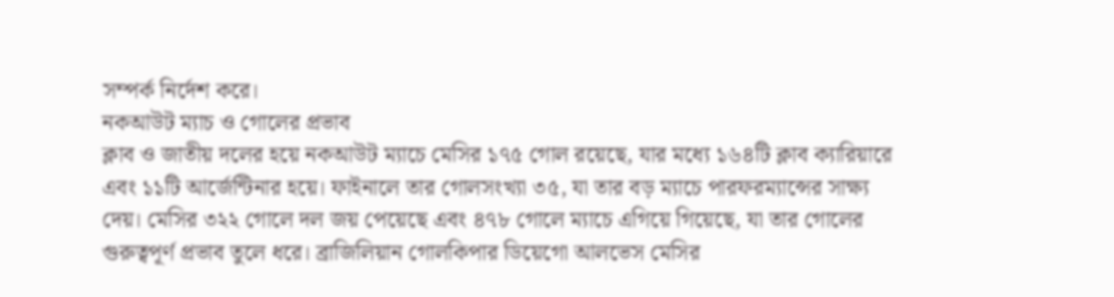সম্পর্ক নির্দেশ করে।
নকআউট ম্যাচ ও গোলের প্রভাব
ক্লাব ও জাতীয় দলের হয়ে নকআউট ম্যাচে মেসির ১৭৫ গোল রয়েছে, যার মধ্যে ১৬৪টি ক্লাব ক্যারিয়ারে এবং ১১টি আর্জেন্টিনার হয়ে। ফাইনালে তার গোলসংখ্যা ৩৫, যা তার বড় ম্যাচে পারফরম্যান্সের সাক্ষ্য দেয়। মেসির ৩২২ গোলে দল জয় পেয়েছে এবং ৪৭৮ গোলে ম্যাচে এগিয়ে গিয়েছে, যা তার গোলের গুরুত্বপূর্ণ প্রভাব তুলে ধরে। ব্রাজিলিয়ান গোলকিপার ডিয়েগো আলভেস মেসির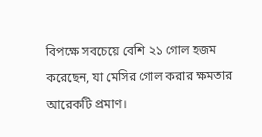বিপক্ষে সবচেয়ে বেশি ২১ গোল হজম করেছেন, যা মেসির গোল করার ক্ষমতার আরেকটি প্রমাণ।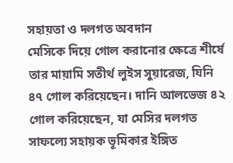সহায়তা ও দলগত অবদান
মেসিকে দিয়ে গোল করানোর ক্ষেত্রে শীর্ষে তার মায়ামি সতীর্থ লুইস সুয়ারেজ, যিনি ৪৭ গোল করিয়েছেন। দানি আলভেজ ৪২ গোল করিয়েছেন, যা মেসির দলগত সাফল্যে সহায়ক ভূমিকার ইঙ্গিত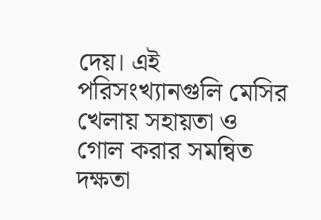দেয়। এই পরিসংখ্যানগুলি মেসির খেলায় সহায়তা ও গোল করার সমন্বিত দক্ষতা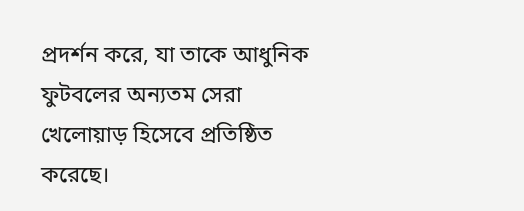প্রদর্শন করে, যা তাকে আধুনিক ফুটবলের অন্যতম সেরা খেলোয়াড় হিসেবে প্রতিষ্ঠিত করেছে।